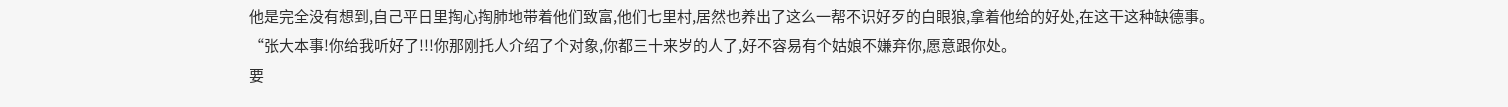他是完全没有想到,自己平日里掏心掏肺地带着他们致富,他们七里村,居然也养出了这么一帮不识好歹的白眼狼,拿着他给的好处,在这干这种缺德事。
“张大本事!你给我听好了!!!你那刚托人介绍了个对象,你都三十来岁的人了,好不容易有个姑娘不嫌弃你,愿意跟你处。
要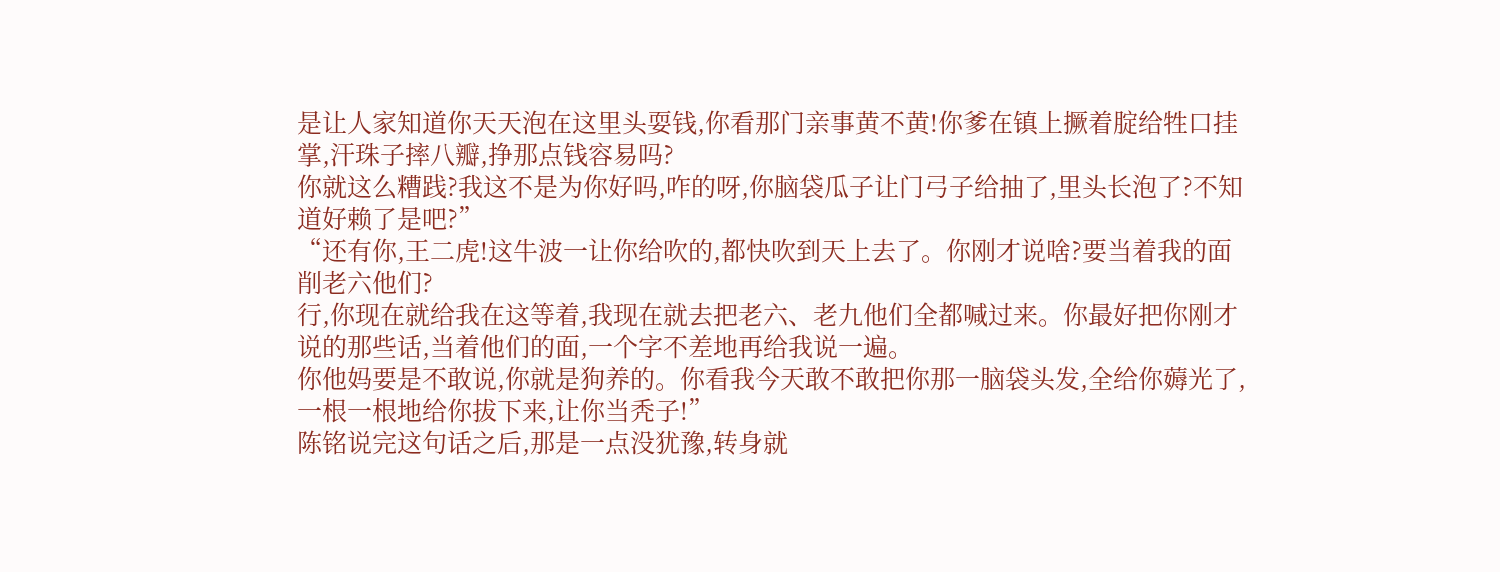是让人家知道你天天泡在这里头耍钱,你看那门亲事黄不黄!你爹在镇上撅着腚给牲口挂掌,汗珠子摔八瓣,挣那点钱容易吗?
你就这么糟践?我这不是为你好吗,咋的呀,你脑袋瓜子让门弓子给抽了,里头长泡了?不知道好赖了是吧?”
“还有你,王二虎!这牛波一让你给吹的,都快吹到天上去了。你刚才说啥?要当着我的面削老六他们?
行,你现在就给我在这等着,我现在就去把老六、老九他们全都喊过来。你最好把你刚才说的那些话,当着他们的面,一个字不差地再给我说一遍。
你他妈要是不敢说,你就是狗养的。你看我今天敢不敢把你那一脑袋头发,全给你薅光了,一根一根地给你拔下来,让你当秃子!”
陈铭说完这句话之后,那是一点没犹豫,转身就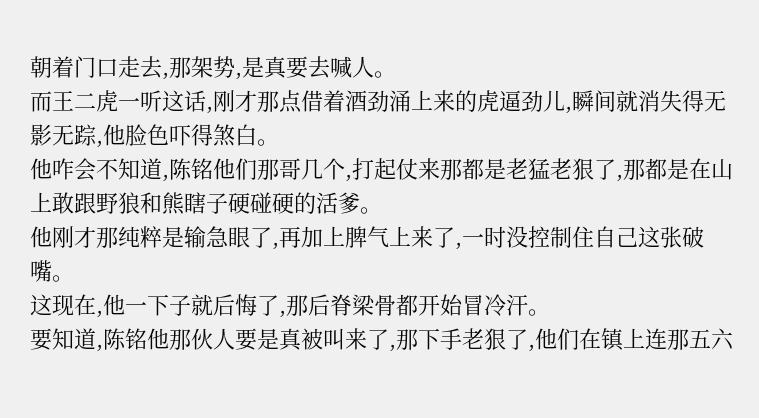朝着门口走去,那架势,是真要去喊人。
而王二虎一听这话,刚才那点借着酒劲涌上来的虎逼劲儿,瞬间就消失得无影无踪,他脸色吓得煞白。
他咋会不知道,陈铭他们那哥几个,打起仗来那都是老猛老狠了,那都是在山上敢跟野狼和熊瞎子硬碰硬的活爹。
他刚才那纯粹是输急眼了,再加上脾气上来了,一时没控制住自己这张破嘴。
这现在,他一下子就后悔了,那后脊梁骨都开始冒冷汗。
要知道,陈铭他那伙人要是真被叫来了,那下手老狠了,他们在镇上连那五六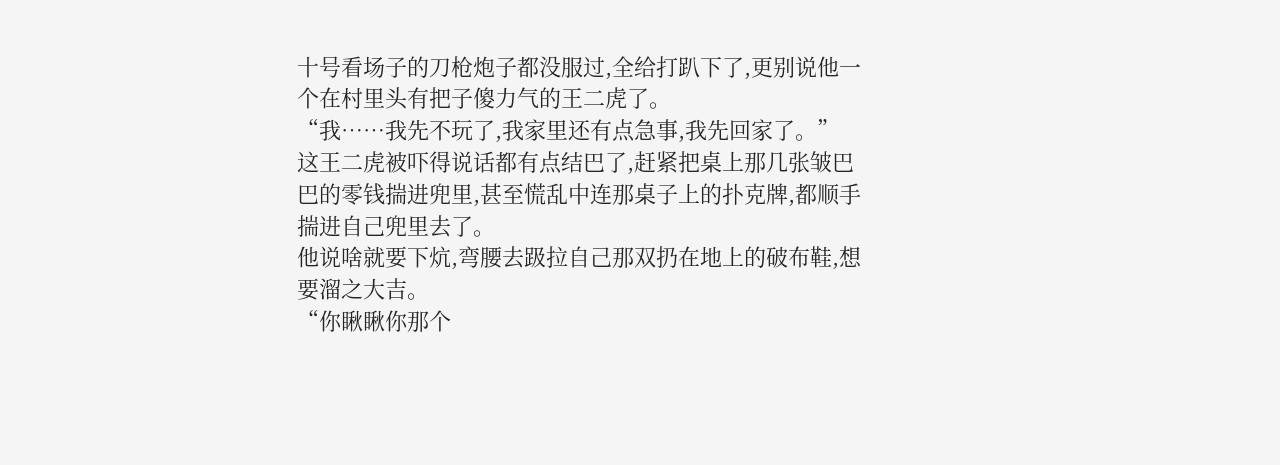十号看场子的刀枪炮子都没服过,全给打趴下了,更别说他一个在村里头有把子傻力气的王二虎了。
“我……我先不玩了,我家里还有点急事,我先回家了。”
这王二虎被吓得说话都有点结巴了,赶紧把桌上那几张皱巴巴的零钱揣进兜里,甚至慌乱中连那桌子上的扑克牌,都顺手揣进自己兜里去了。
他说啥就要下炕,弯腰去趿拉自己那双扔在地上的破布鞋,想要溜之大吉。
“你瞅瞅你那个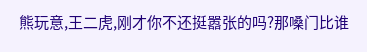熊玩意,王二虎,刚才你不还挺嚣张的吗?那嗓门比谁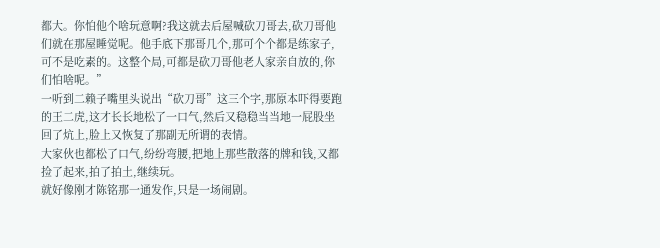都大。你怕他个啥玩意啊?我这就去后屋喊砍刀哥去,砍刀哥他们就在那屋睡觉呢。他手底下那哥几个,那可个个都是练家子,可不是吃素的。这整个局,可都是砍刀哥他老人家亲自放的,你们怕啥呢。”
一听到二赖子嘴里头说出“砍刀哥”这三个字,那原本吓得要跑的王二虎,这才长长地松了一口气,然后又稳稳当当地一屁股坐回了炕上,脸上又恢复了那副无所谓的表情。
大家伙也都松了口气,纷纷弯腰,把地上那些散落的牌和钱,又都捡了起来,拍了拍土,继续玩。
就好像刚才陈铭那一通发作,只是一场闹剧。